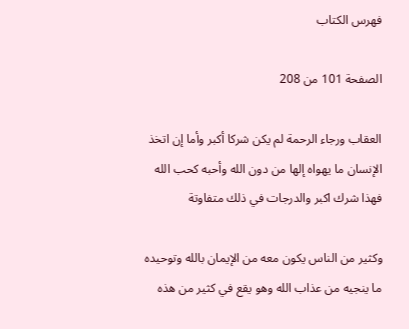فهرس الكتاب

الصفحة 101 من 208

العقاب ورجاء الرحمة لم يكن شركا أكبر وأما إن اتخذ الإنسان ما يهواه إلها من دون الله وأحبه كحب الله فهذا شرك اكبر والدرجات في ذلك متفاوتة

وكثير من الناس يكون معه من الإيمان بالله وتوحيده ما ينجيه من عذاب الله وهو يقع في كثير من هذه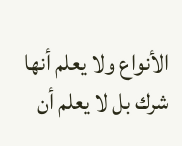الأنواع ولا يعلم أنها شرك بل لا يعلم أن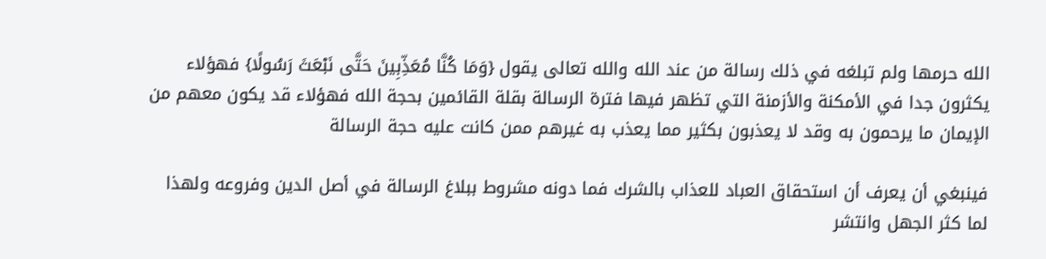الله حرمها ولم تبلغه في ذلك رسالة من عند الله والله تعالى يقول {وَمَا كُنَّا مُعَذِّبِينَ حَتَّى نَبْعَثَ رَسُولًا} فهؤلاء يكثرون جدا في الأمكنة والأزمنة التي تظهر فيها فترة الرسالة بقلة القائمين بحجة الله فهؤلاء قد يكون معهم من الإيمان ما يرحمون به وقد لا يعذبون بكثير مما يعذب به غيرهم ممن كانت عليه حجة الرسالة

فينبغي أن يعرف أن استحقاق العباد للعذاب بالشرك فما دونه مشروط ببلاغ الرسالة في أصل الدين وفروعه ولهذا لما كثر الجهل وانتشر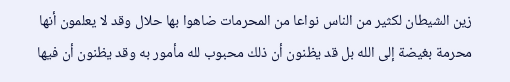زين الشيطان لكثير من الناس نواعا من المحرمات ضاهوا بها حلال وقد لا يعلمون أنها محرمة بغيضة إلى الله بل قد يظنون أن ذلك محبوب لله مأمور به وقد يظنون أن فيها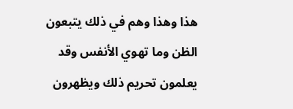هذا وهذا وهم في ذلك يتبعون الظن وما تهوي الأنفس وقد يعلمون تحريم ذلك ويظهرون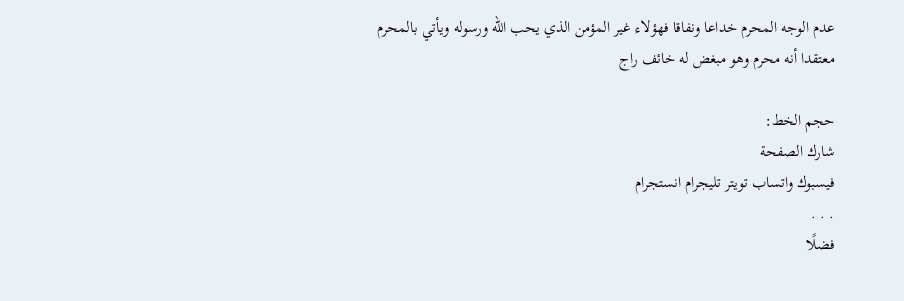عدم الوجه المحرم خداعا ونفاقا فهؤلاء غير المؤمن الذي يحب الله ورسوله ويأتي بالمحرم معتقدا أنه محرم وهو مبغض له خائف راج

حجم الخط:
شارك الصفحة
فيسبوك واتساب تويتر تليجرام انستجرام
. . .
فضلًا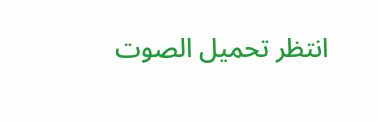انتظر تحميل الصوت